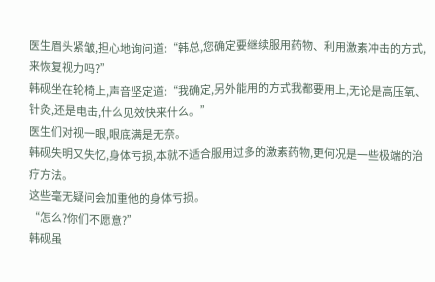医生眉头紧皱,担心地询问道:“韩总,您确定要继续服用药物、利用激素冲击的方式,来恢复视力吗?”
韩砚坐在轮椅上,声音坚定道:“我确定,另外能用的方式我都要用上,无论是高压氧、针灸,还是电击,什么见效快来什么。”
医生们对视一眼,眼底满是无奈。
韩砚失明又失忆,身体亏损,本就不适合服用过多的激素药物,更何况是一些极端的治疗方法。
这些毫无疑问会加重他的身体亏损。
“怎么?你们不愿意?”
韩砚虽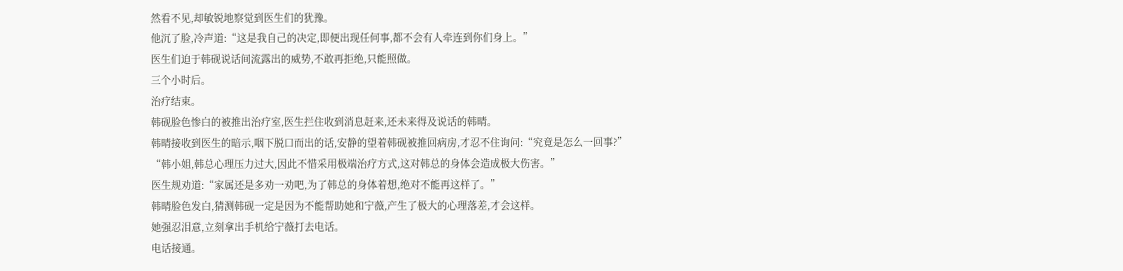然看不见,却敏锐地察觉到医生们的犹豫。
他沉了脸,冷声道:“这是我自己的决定,即便出现任何事,都不会有人牵连到你们身上。”
医生们迫于韩砚说话间流露出的威势,不敢再拒绝,只能照做。
三个小时后。
治疗结束。
韩砚脸色惨白的被推出治疗室,医生拦住收到消息赶来,还未来得及说话的韩晴。
韩晴接收到医生的暗示,咽下脱口而出的话,安静的望着韩砚被推回病房,才忍不住询问:“究竟是怎么一回事?”
“韩小姐,韩总心理压力过大,因此不惜采用极端治疗方式,这对韩总的身体会造成极大伤害。”
医生规劝道:“家属还是多劝一劝吧,为了韩总的身体着想,绝对不能再这样了。”
韩晴脸色发白,猜测韩砚一定是因为不能帮助她和宁薇,产生了极大的心理落差,才会这样。
她强忍泪意,立刻拿出手机给宁薇打去电话。
电话接通。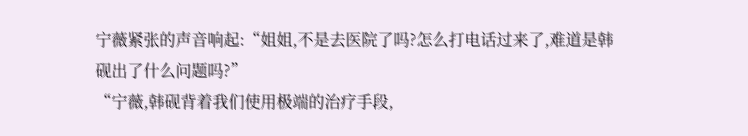宁薇紧张的声音响起:“姐姐,不是去医院了吗?怎么打电话过来了,难道是韩砚出了什么问题吗?”
“宁薇,韩砚背着我们使用极端的治疗手段,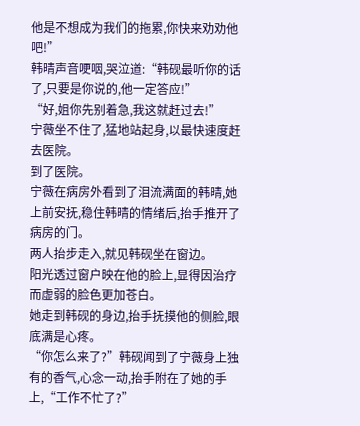他是不想成为我们的拖累,你快来劝劝他吧!”
韩晴声音哽咽,哭泣道:“韩砚最听你的话了,只要是你说的,他一定答应!”
“好,姐你先别着急,我这就赶过去!”
宁薇坐不住了,猛地站起身,以最快速度赶去医院。
到了医院。
宁薇在病房外看到了泪流满面的韩晴,她上前安抚,稳住韩晴的情绪后,抬手推开了病房的门。
两人抬步走入,就见韩砚坐在窗边。
阳光透过窗户映在他的脸上,显得因治疗而虚弱的脸色更加苍白。
她走到韩砚的身边,抬手抚摸他的侧脸,眼底满是心疼。
“你怎么来了?”韩砚闻到了宁薇身上独有的香气,心念一动,抬手附在了她的手上,“工作不忙了?”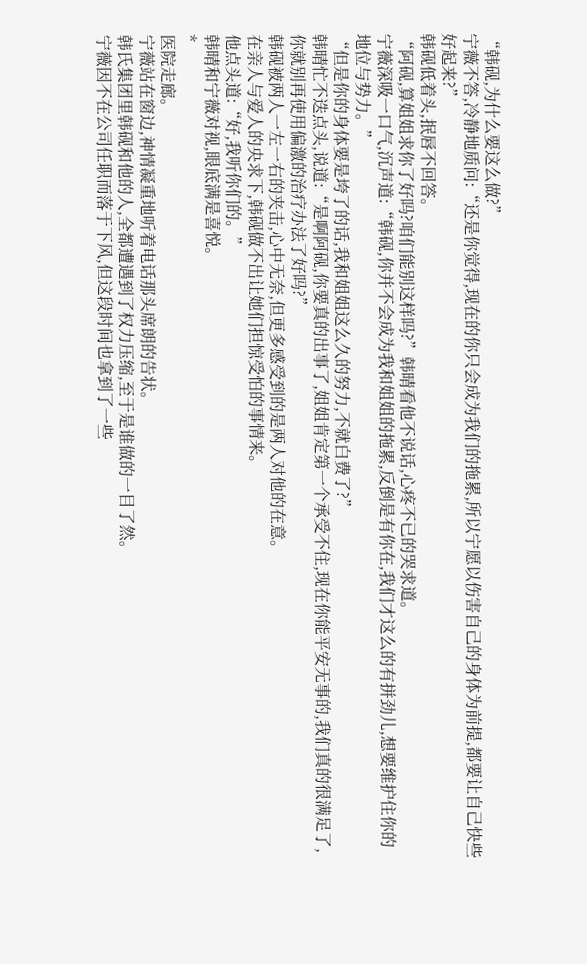“韩砚,为什么要这么做?”
宁薇不答,冷静地质问:“还是你觉得,现在的你只会成为我们的拖累,所以宁愿以伤害自己的身体为前提,都要让自己快些好起来?”
韩砚低着头,抿唇不回答。
“阿砚,算姐姐求你了好吗?咱们能别这样吗?”韩晴看他不说话,心疼不已的哭求道。
宁薇深吸一口气,沉声道:“韩砚,你并不会成为我和姐姐的拖累,反倒是有你在,我们才这么的有拼劲儿,想要维护住你的地位与势力。”
“但是你的身体要是垮了的话,我和姐姐这么久的努力,不就白费了?”
韩晴忙不迭点头,说道:“是啊阿砚,你要真的出事了,姐姐肯定第一个承受不住,现在你能平安无事的,我们真的很满足了,你就别再使用偏激的治疗办法了好吗?”
韩砚被两人一左一右的夹击,心中无奈,但更多感受到的是两人对他的在意。
在亲人与爱人的央求下,韩砚做不出让她们担惊受怕的事情来。
他点头道:“好,我听你们的。”
韩晴和宁薇对视,眼底满是喜悦。
*
医院走廊。
宁薇站在窗边,神情凝重地听着电话那头席朗的告状。
韩氏集团里韩砚和他的人,全都遭遇到了权力压缩,至于是谁做的一目了然。
宁薇因不在公司任职而落于下风,但这段时间也拿到了一些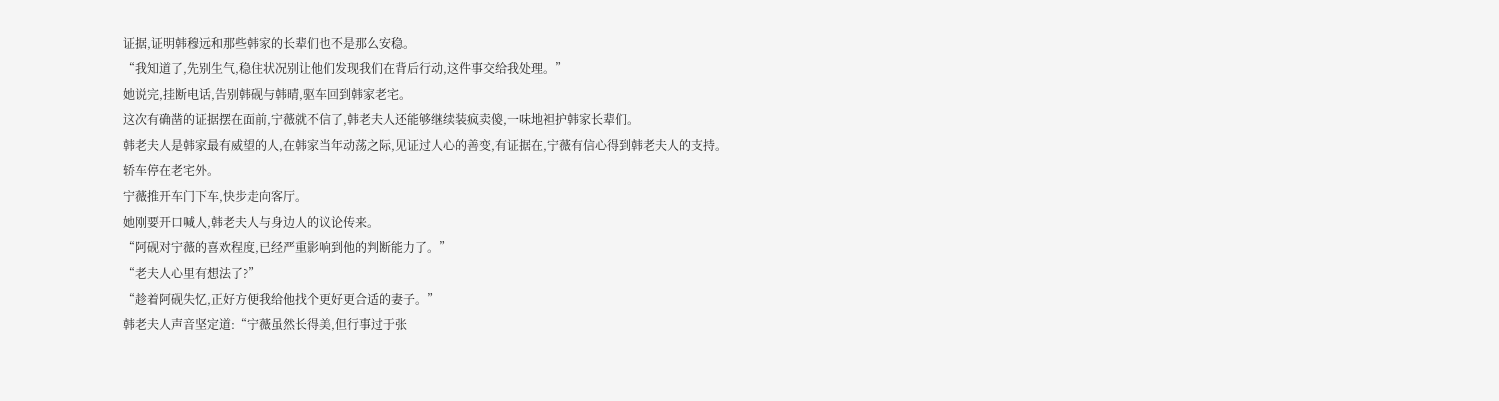证据,证明韩穆远和那些韩家的长辈们也不是那么安稳。
“我知道了,先别生气,稳住状况别让他们发现我们在背后行动,这件事交给我处理。”
她说完,挂断电话,告别韩砚与韩晴,驱车回到韩家老宅。
这次有确凿的证据摆在面前,宁薇就不信了,韩老夫人还能够继续装疯卖傻,一味地袒护韩家长辈们。
韩老夫人是韩家最有威望的人,在韩家当年动荡之际,见证过人心的善变,有证据在,宁薇有信心得到韩老夫人的支持。
轿车停在老宅外。
宁薇推开车门下车,快步走向客厅。
她刚要开口喊人,韩老夫人与身边人的议论传来。
“阿砚对宁薇的喜欢程度,已经严重影响到他的判断能力了。”
“老夫人心里有想法了?”
“趁着阿砚失忆,正好方便我给他找个更好更合适的妻子。”
韩老夫人声音坚定道:“宁薇虽然长得美,但行事过于张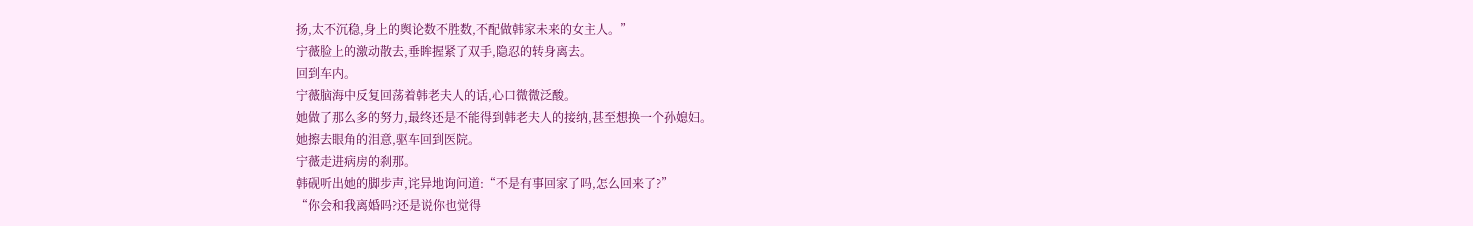扬,太不沉稳,身上的舆论数不胜数,不配做韩家未来的女主人。”
宁薇脸上的激动散去,垂眸握紧了双手,隐忍的转身离去。
回到车内。
宁薇脑海中反复回荡着韩老夫人的话,心口微微泛酸。
她做了那么多的努力,最终还是不能得到韩老夫人的接纳,甚至想换一个孙媳妇。
她擦去眼角的泪意,驱车回到医院。
宁薇走进病房的刹那。
韩砚听出她的脚步声,诧异地询问道:“不是有事回家了吗,怎么回来了?”
“你会和我离婚吗?还是说你也觉得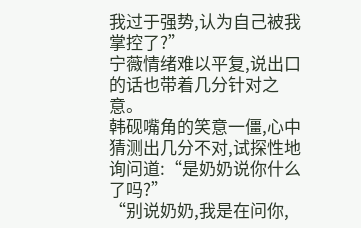我过于强势,认为自己被我掌控了?”
宁薇情绪难以平复,说出口的话也带着几分针对之意。
韩砚嘴角的笑意一僵,心中猜测出几分不对,试探性地询问道:“是奶奶说你什么了吗?”
“别说奶奶,我是在问你,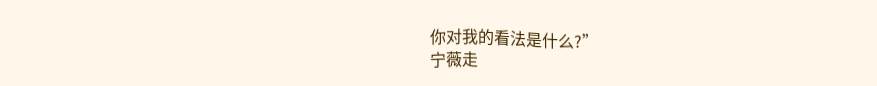你对我的看法是什么?”
宁薇走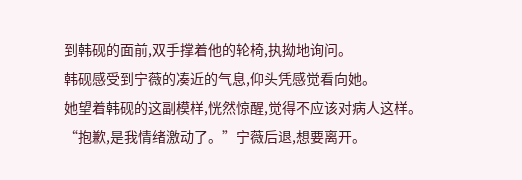到韩砚的面前,双手撑着他的轮椅,执拗地询问。
韩砚感受到宁薇的凑近的气息,仰头凭感觉看向她。
她望着韩砚的这副模样,恍然惊醒,觉得不应该对病人这样。
“抱歉,是我情绪激动了。”宁薇后退,想要离开。